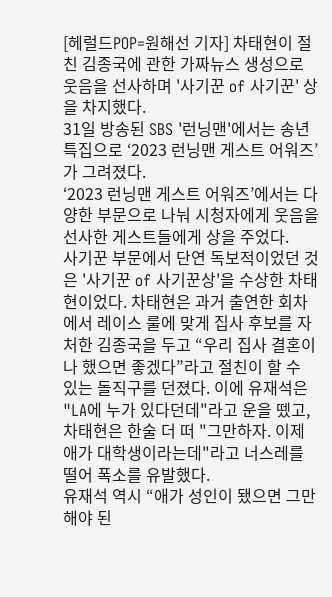[헤럴드POP=원해선 기자] 차태현이 절친 김종국에 관한 가짜뉴스 생성으로 웃음을 선사하며 '사기꾼 of 사기꾼' 상을 차지했다.
31일 방송된 SBS '런닝맨'에서는 송년특집으로 ‘2023 런닝맨 게스트 어워즈’가 그려졌다.
‘2023 런닝맨 게스트 어워즈’에서는 다양한 부문으로 나눠 시청자에게 웃음을 선사한 게스트들에게 상을 주었다.
사기꾼 부문에서 단연 독보적이었던 것은 '사기꾼 of 사기꾼상'을 수상한 차태현이었다. 차태현은 과거 출연한 회차에서 레이스 룰에 맞게 집사 후보를 자처한 김종국을 두고 “우리 집사 결혼이나 했으면 좋겠다”라고 절친이 할 수 있는 돌직구를 던졌다. 이에 유재석은 "LA에 누가 있다던데"라고 운을 뗐고, 차태현은 한술 더 떠 "그만하자. 이제 애가 대학생이라는데"라고 너스레를 떨어 폭소를 유발했다.
유재석 역시 “애가 성인이 됐으면 그만해야 된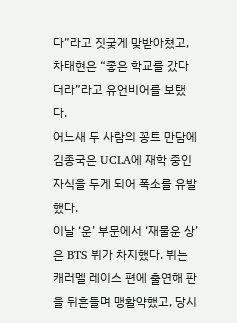다”라고 짓궂게 맞받아쳤고, 차태현은 “좋은 학교를 갔다더라”라고 유언비어를 보탰다.
어느새 두 사람의 꽁트 만담에 김종국은 UCLA에 재학 중인 자식을 두게 되어 폭소를 유발했다.
이날 ‘운’ 부문에서 ‘재물운 상’은 BTS 뷔가 차지했다. 뷔는 캐러멜 레이스 편에 출연해 판을 뒤흔들며 맹활약했고, 당시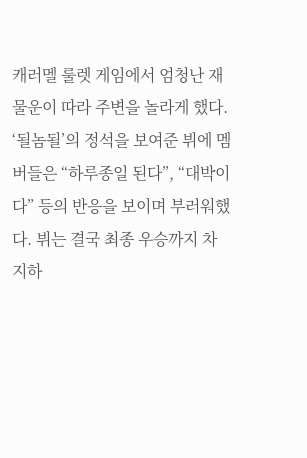캐러멜 룰렛 게임에서 엄청난 재물운이 따라 주변을 놀라게 했다.
‘될놈될’의 정석을 보여준 뷔에 멤버들은 “하루종일 된다”, “대박이다” 등의 반응을 보이며 부러워했다. 뷔는 결국 최종 우승까지 차지하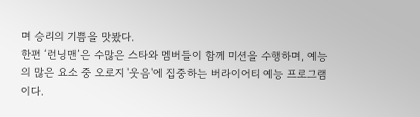며 승리의 기쁨을 맛봤다.
한편 ‘런닝맨’은 수많은 스타와 멤버들이 함께 미션을 수행하며, 예능의 많은 요소 중 오로지 '웃음'에 집중하는 버라이어티 예능 프로그램이다.